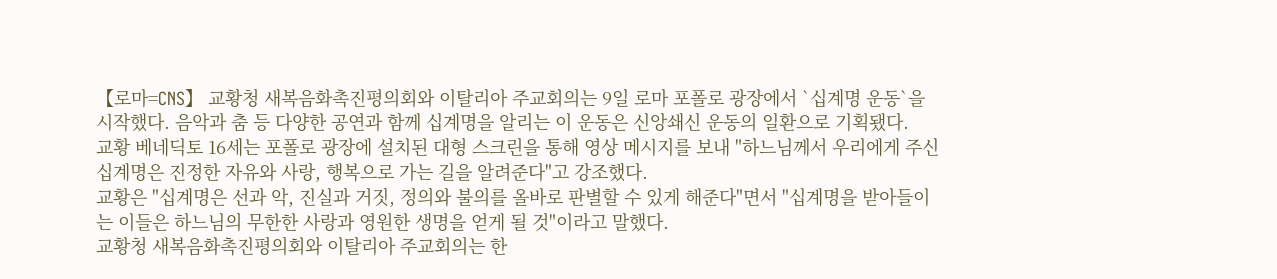【로마=CNS】 교황청 새복음화촉진평의회와 이탈리아 주교회의는 9일 로마 포폴로 광장에서 `십계명 운동`을 시작했다. 음악과 춤 등 다양한 공연과 함께 십계명을 알리는 이 운동은 신앙쇄신 운동의 일환으로 기획됐다.
교황 베네딕토 16세는 포폴로 광장에 설치된 대형 스크린을 통해 영상 메시지를 보내 "하느님께서 우리에게 주신 십계명은 진정한 자유와 사랑, 행복으로 가는 길을 알려준다"고 강조했다.
교황은 "십계명은 선과 악, 진실과 거짓, 정의와 불의를 올바로 판별할 수 있게 해준다"면서 "십계명을 받아들이는 이들은 하느님의 무한한 사랑과 영원한 생명을 얻게 될 것"이라고 말했다.
교황청 새복음화촉진평의회와 이탈리아 주교회의는 한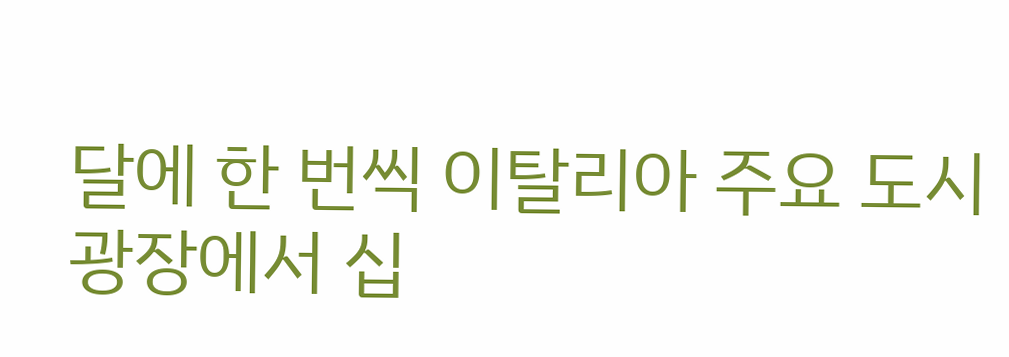달에 한 번씩 이탈리아 주요 도시 광장에서 십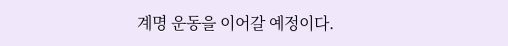계명 운동을 이어갈 예정이다.